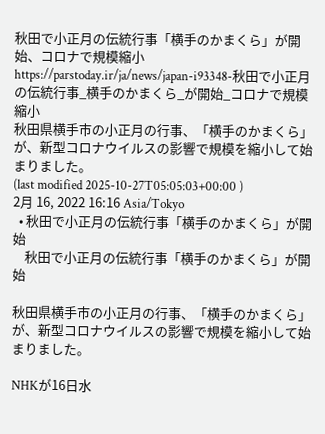秋田で小正月の伝統行事「横手のかまくら」が開始、コロナで規模縮小
https://parstoday.ir/ja/news/japan-i93348-秋田で小正月の伝統行事_横手のかまくら_が開始_コロナで規模縮小
秋田県横手市の小正月の行事、「横手のかまくら」が、新型コロナウイルスの影響で規模を縮小して始まりました。
(last modified 2025-10-27T05:05:03+00:00 )
2月 16, 2022 16:16 Asia/Tokyo
  • 秋田で小正月の伝統行事「横手のかまくら」が開始
    秋田で小正月の伝統行事「横手のかまくら」が開始

秋田県横手市の小正月の行事、「横手のかまくら」が、新型コロナウイルスの影響で規模を縮小して始まりました。

NHKが16日水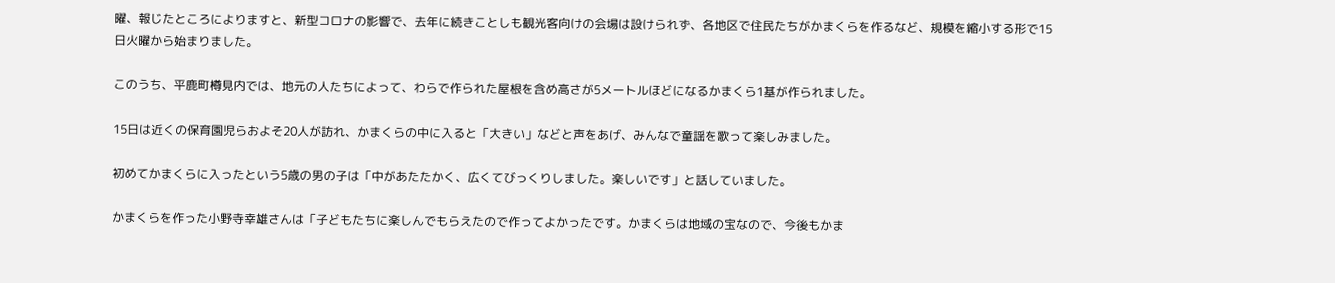曜、報じたところによりますと、新型コロナの影響で、去年に続きことしも観光客向けの会場は設けられず、各地区で住民たちがかまくらを作るなど、規模を縮小する形で15日火曜から始まりました。

このうち、平鹿町樽見内では、地元の人たちによって、わらで作られた屋根を含め高さが5メートルほどになるかまくら1基が作られました。

15日は近くの保育園児らおよそ20人が訪れ、かまくらの中に入ると「大きい」などと声をあげ、みんなで童謡を歌って楽しみました。

初めてかまくらに入ったという5歳の男の子は「中があたたかく、広くてびっくりしました。楽しいです」と話していました。

かまくらを作った小野寺幸雄さんは「子どもたちに楽しんでもらえたので作ってよかったです。かまくらは地域の宝なので、今後もかま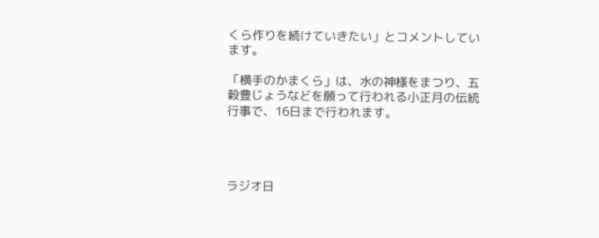くら作りを続けていきたい」とコメントしています。

「横手のかまくら」は、水の神様をまつり、五穀豊じょうなどを願って行われる小正月の伝統行事で、16日まで行われます。




ラジオ日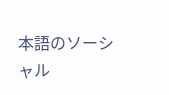本語のソーシャル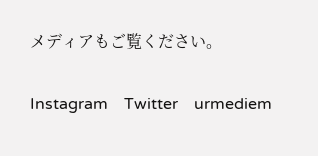メディアもご覧ください。

Instagram    Twitter    urmediem